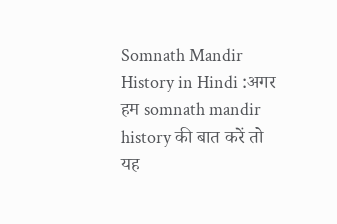Somnath Mandir History in Hindi :अगर हम somnath mandir history की बात करें तो यह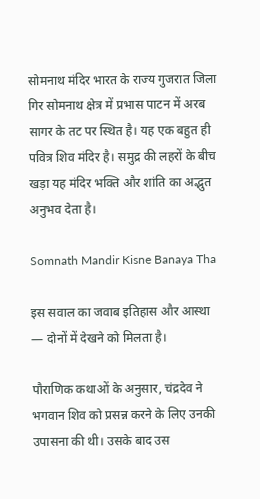सोमनाथ मंदिर भारत के राज्य गुजरात जिला गिर सोमनाथ क्षेत्र में प्रभास पाटन में अरब सागर के तट पर स्थित है। यह एक बहुत ही पवित्र शिव मंदिर है। समुद्र की लहरों के बीच खड़ा यह मंदिर भक्ति और शांति का अद्भुत अनुभव देता है।

Somnath Mandir Kisne Banaya Tha

इस सवाल का जवाब इतिहास और आस्था — दोनों में देखने को मिलता है।

पौराणिक कथाओं के अनुसार, चंद्रदेव ने भगवान शिव को प्रसन्न करने के लिए उनकी उपासना की थी। उसके बाद उस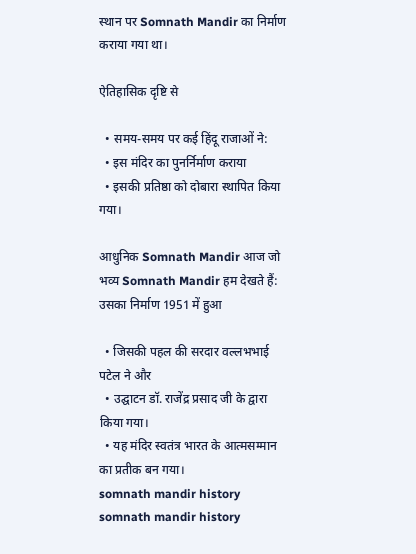स्थान पर Somnath Mandir का निर्माण कराया गया था।

ऐतिहासिक दृष्टि से

  • समय-समय पर कई हिंदू राजाओं ने:
  • इस मंदिर का पुनर्निर्माण कराया
  • इसकी प्रतिष्ठा को दोबारा स्थापित किया गया।

आधुनिक Somnath Mandir आज जो भव्य Somnath Mandir हम देखते हैं: उसका निर्माण 1951 में हुआ

  • जिसकी पहल की सरदार वल्लभभाई पटेल ने और
  • उद्घाटन डॉ. राजेंद्र प्रसाद जी के द्वारा किया गया।
  • यह मंदिर स्वतंत्र भारत के आत्मसम्मान का प्रतीक बन गया।
somnath mandir history
somnath mandir history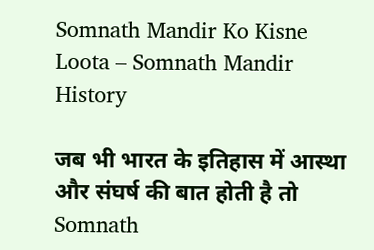Somnath Mandir Ko Kisne Loota – Somnath Mandir History

जब भी भारत के इतिहास में आस्था और संघर्ष की बात होती है तो Somnath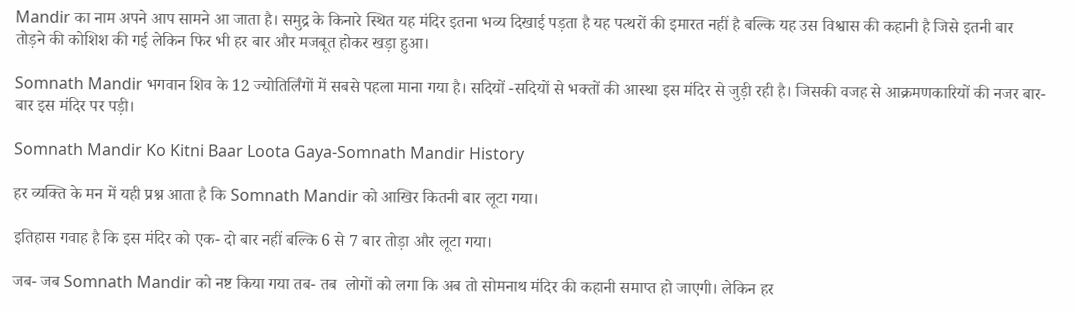Mandir का नाम अपने आप सामने आ जाता है। समुद्र के किनारे स्थित यह मंदिर इतना भव्य दिखाई पड़ता है यह पत्थरों की इमारत नहीं है बल्कि यह उस विश्वास की कहानी है जिसे इतनी बार तोड़ने की कोशिश की गई लेकिन फिर भी हर बार और मजबूत होकर खड़ा हुआ।

Somnath Mandir भगवान शिव के 12 ज्योतिर्लिंगों में सबसे पहला माना गया है। सदियों -सदियों से भक्तों की आस्था इस मंदिर से जुड़ी रही है। जिसकी वजह से आक्रमणकारियों की नजर बार-बार इस मंदिर पर पड़ी।

Somnath Mandir Ko Kitni Baar Loota Gaya-Somnath Mandir History

हर व्यक्ति के मन में यही प्रश्न आता है कि Somnath Mandir को आखिर कितनी बार लूटा गया।

इतिहास गवाह है कि इस मंदिर को एक- दो बार नहीं बल्कि 6 से 7 बार तोड़ा और लूटा गया।

जब- जब Somnath Mandir को नष्ट किया गया तब- तब  लोगों को लगा कि अब तो सोमनाथ मंदिर की कहानी समाप्त हो जाएगी। लेकिन हर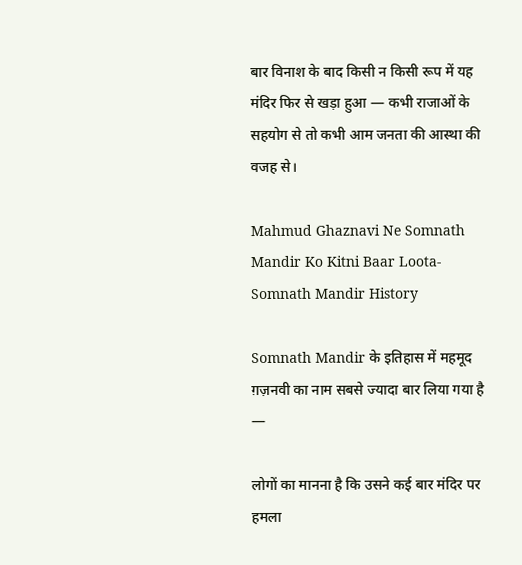बार विनाश के बाद किसी न किसी रूप में यह मंदिर फिर से खड़ा हुआ — कभी राजाओं के सहयोग से तो कभी आम जनता की आस्था की वजह से।

Mahmud Ghaznavi Ne Somnath Mandir Ko Kitni Baar Loota- Somnath Mandir History

Somnath Mandir के इतिहास में महमूद ग़ज़नवी का नाम सबसे ज्यादा बार लिया गया है —

लोगों का मानना है कि उसने कई बार मंदिर पर हमला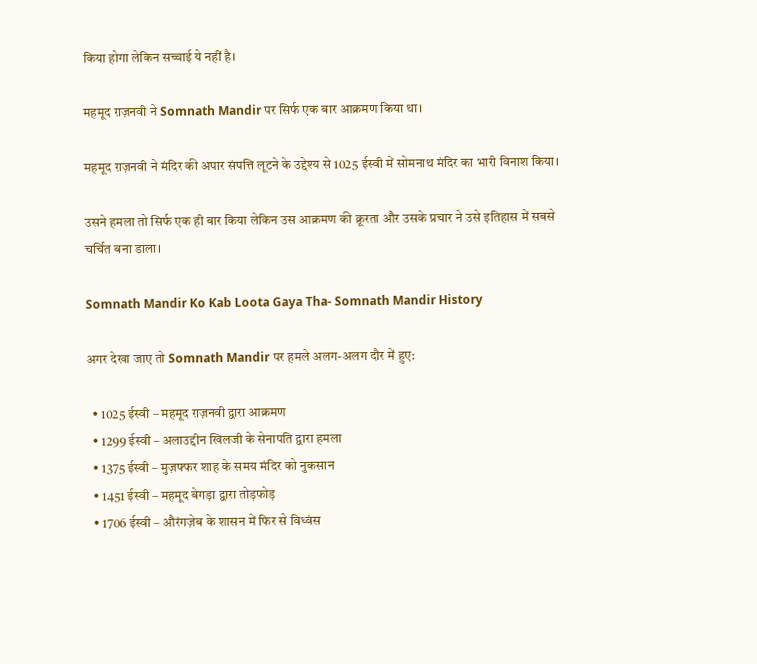किया होगा लेकिन सच्चाई ये नहीं है।

महमूद ग़ज़नवी ने Somnath Mandir पर सिर्फ एक बार आक्रमण किया था।

महमूद ग़ज़नवी ने मंदिर की अपार संपत्ति लूटने के उद्देश्य से 1025 ईस्वी में सोमनाथ मंदिर का भारी विनाश किया।

उसने हमला तो सिर्फ एक ही बार किया लेकिन उस आक्रमण की क्रूरता और उसके प्रचार ने उसे इतिहास में सबसे चर्चित बना डाला।

Somnath Mandir Ko Kab Loota Gaya Tha- Somnath Mandir History

अगर देखा जाए तो Somnath Mandir पर हमले अलग-अलग दौर में हुए:

  • 1025 ईस्वी – महमूद ग़ज़नवी द्वारा आक्रमण
  • 1299 ईस्वी – अलाउद्दीन खिलजी के सेनापति द्वारा हमला
  • 1375 ईस्वी – मुज़फ्फर शाह के समय मंदिर को नुकसान
  • 1451 ईस्वी – महमूद बेगड़ा द्वारा तोड़फोड़
  • 1706 ईस्वी – औरंगज़ेब के शासन में फिर से विध्वंस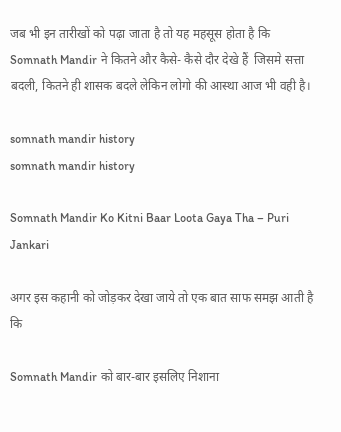जब भी इन तारीखों को पढ़ा जाता है तो यह महसूस होता है कि Somnath Mandir ने कितने और कैसे- कैसे दौर देखे हैं  जिसमे सत्ता बदली, कितने ही शासक बदले लेकिन लोगो की आस्था आज भी वही है।

somnath mandir history
somnath mandir history

Somnath Mandir Ko Kitni Baar Loota Gaya Tha – Puri Jankari

अगर इस कहानी को जोड़कर देखा जाये तो एक बात साफ समझ आती है कि

Somnath Mandir को बार-बार इसलिए निशाना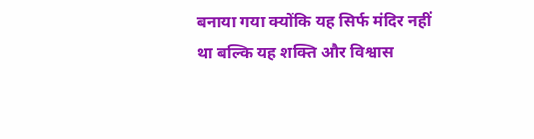बनाया गया क्योंकि यह सिर्फ मंदिर नहीं था बल्कि यह शक्ति और विश्वास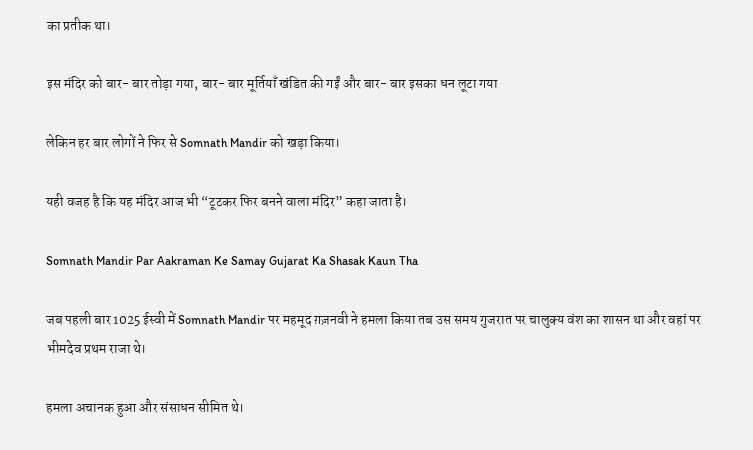का प्रतीक था।

इस मंदिर को बार- बार तोड़ा गया, बार- बार मूर्तियाँ खंडित की गईं और बार- बार इसका धन लूटा गया

लेकिन हर बार लोगों ने फिर से Somnath Mandir को खड़ा किया।

यही वजह है कि यह मंदिर आज भी “टूटकर फिर बनने वाला मंदिर” कहा जाता है।

Somnath Mandir Par Aakraman Ke Samay Gujarat Ka Shasak Kaun Tha

जब पहली बार 1025 ईस्वी में Somnath Mandir पर महमूद ग़ज़नवी ने हमला किया तब उस समय गुजरात पर चालुक्य वंश का शासन था और वहां पर भीमदेव प्रथम राजा थे।

हमला अचानक हुआ और संसाधन सीमित थे।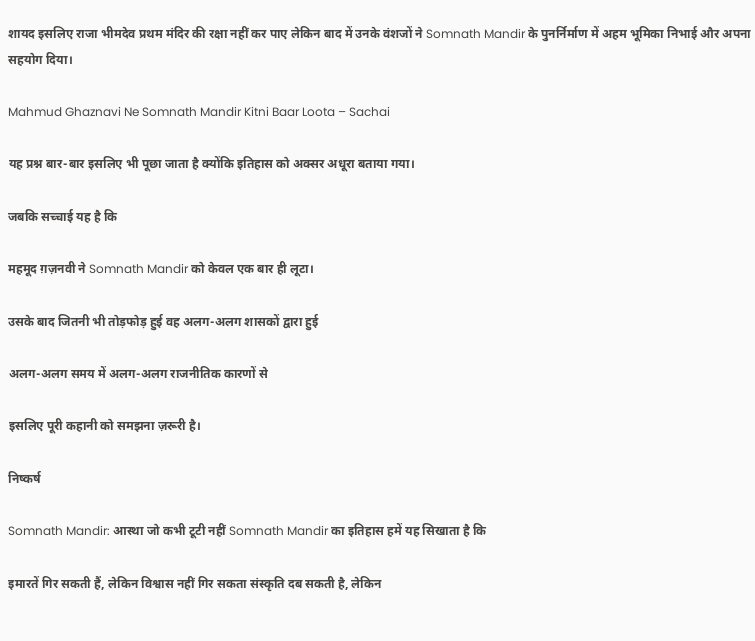शायद इसलिए राजा भीमदेव प्रथम मंदिर की रक्षा नहीं कर पाए लेकिन बाद में उनके वंशजों ने Somnath Mandir के पुनर्निर्माण में अहम भूमिका निभाई और अपना सहयोग दिया।

Mahmud Ghaznavi Ne Somnath Mandir Kitni Baar Loota – Sachai

यह प्रश्न बार-बार इसलिए भी पूछा जाता है क्योंकि इतिहास को अक्सर अधूरा बताया गया।

जबकि सच्चाई यह है कि

महमूद ग़ज़नवी ने Somnath Mandir को केवल एक बार ही लूटा।

उसके बाद जितनी भी तोड़फोड़ हुई वह अलग-अलग शासकों द्वारा हुई

अलग-अलग समय में अलग-अलग राजनीतिक कारणों से

इसलिए पूरी कहानी को समझना ज़रूरी है।

निष्कर्ष

Somnath Mandir: आस्था जो कभी टूटी नहीं Somnath Mandir का इतिहास हमें यह सिखाता है कि

इमारतें गिर सकती हैं, लेकिन विश्वास नहीं गिर सकता संस्कृति दब सकती है, लेकिन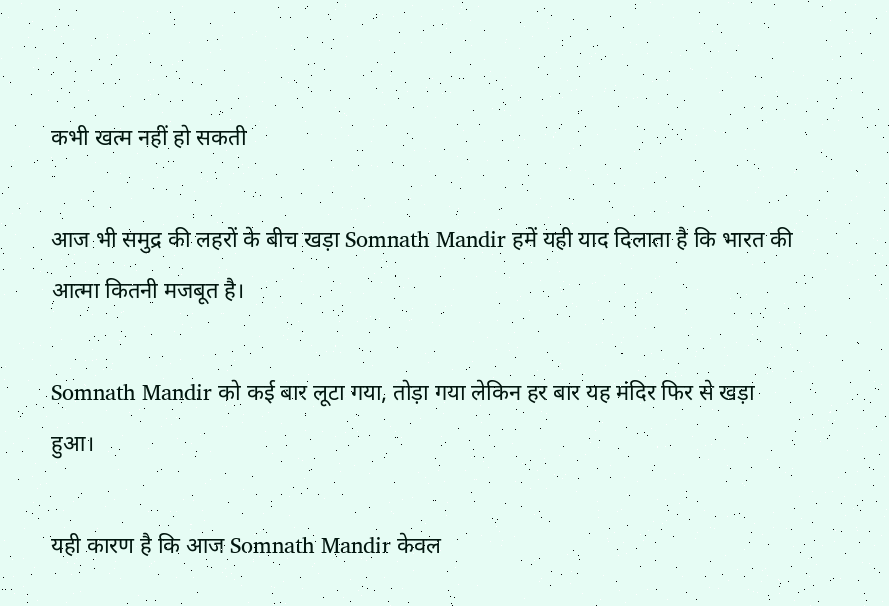कभी खत्म नहीं हो सकती

आज भी समुद्र की लहरों के बीच खड़ा Somnath Mandir हमें यही याद दिलाता है कि भारत की आत्मा कितनी मजबूत है।

Somnath Mandir को कई बार लूटा गया, तोड़ा गया लेकिन हर बार यह मंदिर फिर से खड़ा हुआ।

यही कारण है कि आज Somnath Mandir केवल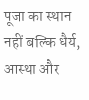पूजा का स्थान नहीं बल्कि धैर्य, आस्था और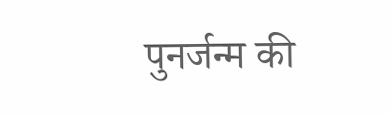पुनर्जन्म की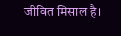जीवित मिसाल है।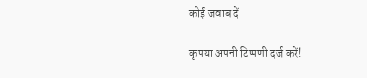कोई जवाब दें

कृपया अपनी टिप्पणी दर्ज करें!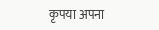कृपया अपना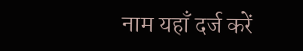नाम यहाँ दर्ज करें